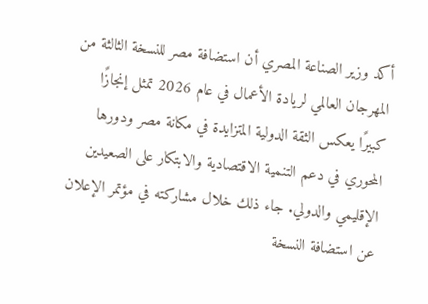أكد وزير الصناعة المصري أن استضافة مصر للنسخة الثالثة من المهرجان العالمي لريادة الأعمال في عام 2026 تمثل إنجازًا كبيرًا يعكس الثقة الدولية المتزايدة في مكانة مصر ودورها المحوري في دعم التنمية الاقتصادية والابتكار على الصعيدين الإقليمي والدولي. جاء ذلك خلال مشاركته في مؤتمر الإعلان عن استضافة النسخة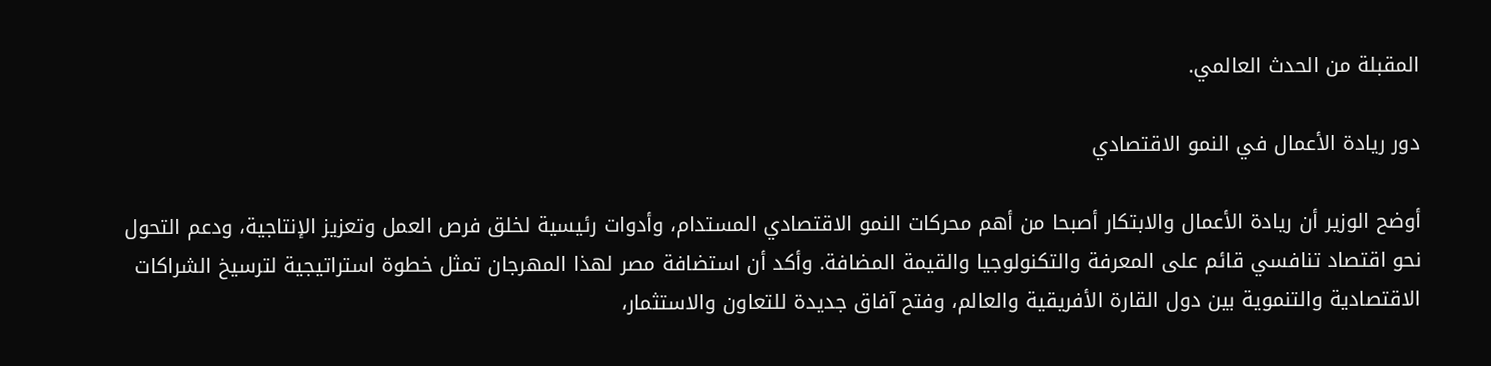المقبلة من الحدث العالمي.

دور ريادة الأعمال في النمو الاقتصادي

أوضح الوزير أن ريادة الأعمال والابتكار أصبحا من أهم محركات النمو الاقتصادي المستدام، وأدوات رئيسية لخلق فرص العمل وتعزيز الإنتاجية، ودعم التحول نحو اقتصاد تنافسي قائم على المعرفة والتكنولوجيا والقيمة المضافة. وأكد أن استضافة مصر لهذا المهرجان تمثل خطوة استراتيجية لترسيخ الشراكات الاقتصادية والتنموية بين دول القارة الأفريقية والعالم، وفتح آفاق جديدة للتعاون والاستثمار،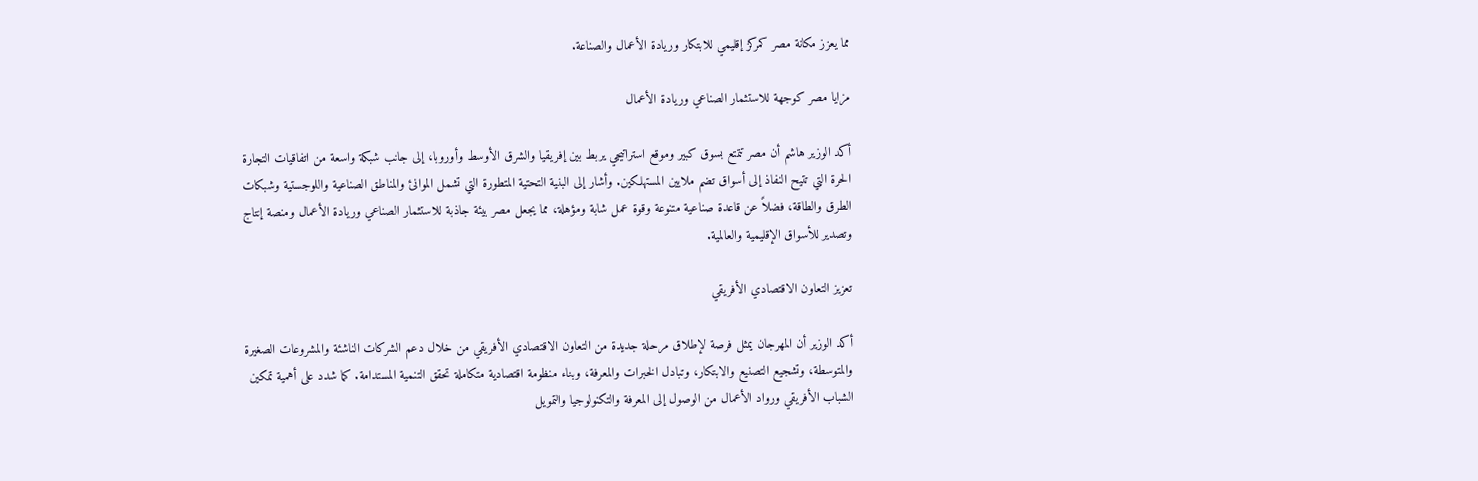مما يعزز مكانة مصر كمركز إقليمي للابتكار وريادة الأعمال والصناعة.

مزايا مصر كوجهة للاستثمار الصناعي وريادة الأعمال

أكد الوزير هاشم أن مصر تتمتع بسوق كبير وموقع استراتيجي يربط بين إفريقيا والشرق الأوسط وأوروبا، إلى جانب شبكة واسعة من اتفاقيات التجارة الحرة التي تتيح النفاذ إلى أسواق تضم ملايين المستهلكين. وأشار إلى البنية التحتية المتطورة التي تشمل الموانئ والمناطق الصناعية واللوجستية وشبكات الطرق والطاقة، فضلاً عن قاعدة صناعية متنوعة وقوة عمل شابة ومؤهلة، مما يجعل مصر بيئة جاذبة للاستثمار الصناعي وريادة الأعمال ومنصة إنتاج وتصدير للأسواق الإقليمية والعالمية.

تعزيز التعاون الاقتصادي الأفريقي

أكد الوزير أن المهرجان يمثل فرصة لإطلاق مرحلة جديدة من التعاون الاقتصادي الأفريقي من خلال دعم الشركات الناشئة والمشروعات الصغيرة والمتوسطة، وتشجيع التصنيع والابتكار، وتبادل الخبرات والمعرفة، وبناء منظومة اقتصادية متكاملة تحقق التنمية المستدامة. كما شدد على أهمية تمكين الشباب الأفريقي ورواد الأعمال من الوصول إلى المعرفة والتكنولوجيا والتمويل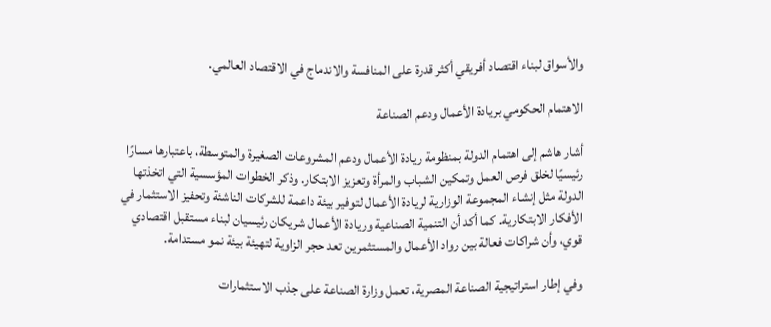والأسواق لبناء اقتصاد أفريقي أكثر قدرة على المنافسة والاندماج في الاقتصاد العالمي.

الاهتمام الحكومي بريادة الأعمال ودعم الصناعة

أشار هاشم إلى اهتمام الدولة بمنظومة ريادة الأعمال ودعم المشروعات الصغيرة والمتوسطة، باعتبارها مسارًا رئيسيًا لخلق فرص العمل وتمكين الشباب والمرأة وتعزيز الابتكار. وذكر الخطوات المؤسسية التي اتخذتها الدولة مثل إنشاء المجموعة الوزارية لريادة الأعمال لتوفير بيئة داعمة للشركات الناشئة وتحفيز الاستثمار في الأفكار الابتكارية. كما أكد أن التنمية الصناعية وريادة الأعمال شريكان رئيسيان لبناء مستقبل اقتصادي قوي، وأن شراكات فعالة بين رواد الأعمال والمستثمرين تعد حجر الزاوية لتهيئة بيئة نمو مستدامة.

وفي إطار استراتيجية الصناعة المصرية، تعمل وزارة الصناعة على جذب الاستثمارات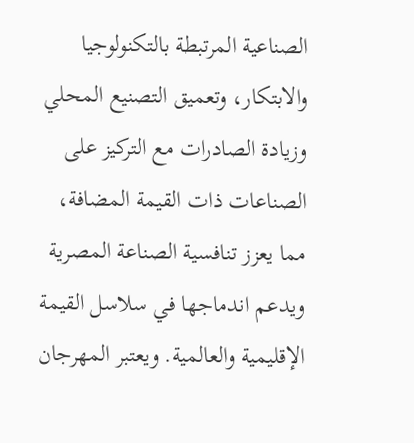الصناعية المرتبطة بالتكنولوجيا والابتكار، وتعميق التصنيع المحلي وزيادة الصادرات مع التركيز على الصناعات ذات القيمة المضافة، مما يعزز تنافسية الصناعة المصرية ويدعم اندماجها في سلاسل القيمة الإقليمية والعالمية. ويعتبر المهرجان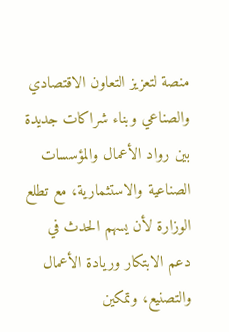منصة لتعزيز التعاون الاقتصادي والصناعي وبناء شراكات جديدة بين رواد الأعمال والمؤسسات الصناعية والاستثمارية، مع تطلع الوزارة لأن يسهم الحدث في دعم الابتكار وريادة الأعمال والتصنيع، وتمكين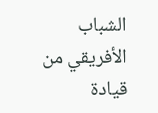الشباب الأفريقي من قيادة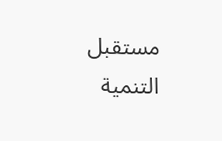مستقبل التنمية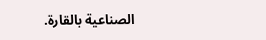الصناعية بالقارة.